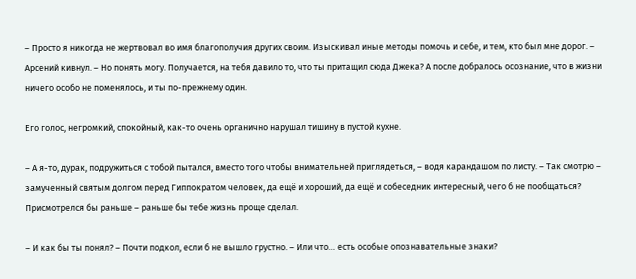– Просто я никогда не жертвовал во имя благополучия других своим. Изыскивал иные методы помочь и себе, и тем, кто был мне дорог. – Арсений кивнул. – Но понять могу. Получается, на тебя давило то, что ты притащил сюда Джека? А после добралось осознание, что в жизни ничего особо не поменялось, и ты по-прежнему один.

Его голос, негромкий, спокойный, как-то очень органично нарушал тишину в пустой кухне.

– А я-то, дурак, подружиться с тобой пытался, вместо того чтобы внимательней приглядеться, – водя карандашом по листу. – Так смотрю – замученный святым долгом перед Гиппократом человек, да ещё и хороший, да ещё и собеседник интересный, чего б не пообщаться? Присмотрелся бы раньше – раньше бы тебе жизнь проще сделал.

– И как бы ты понял? – Почти подкол, если б не вышло грустно. – Или что… есть особые опознавательные знаки?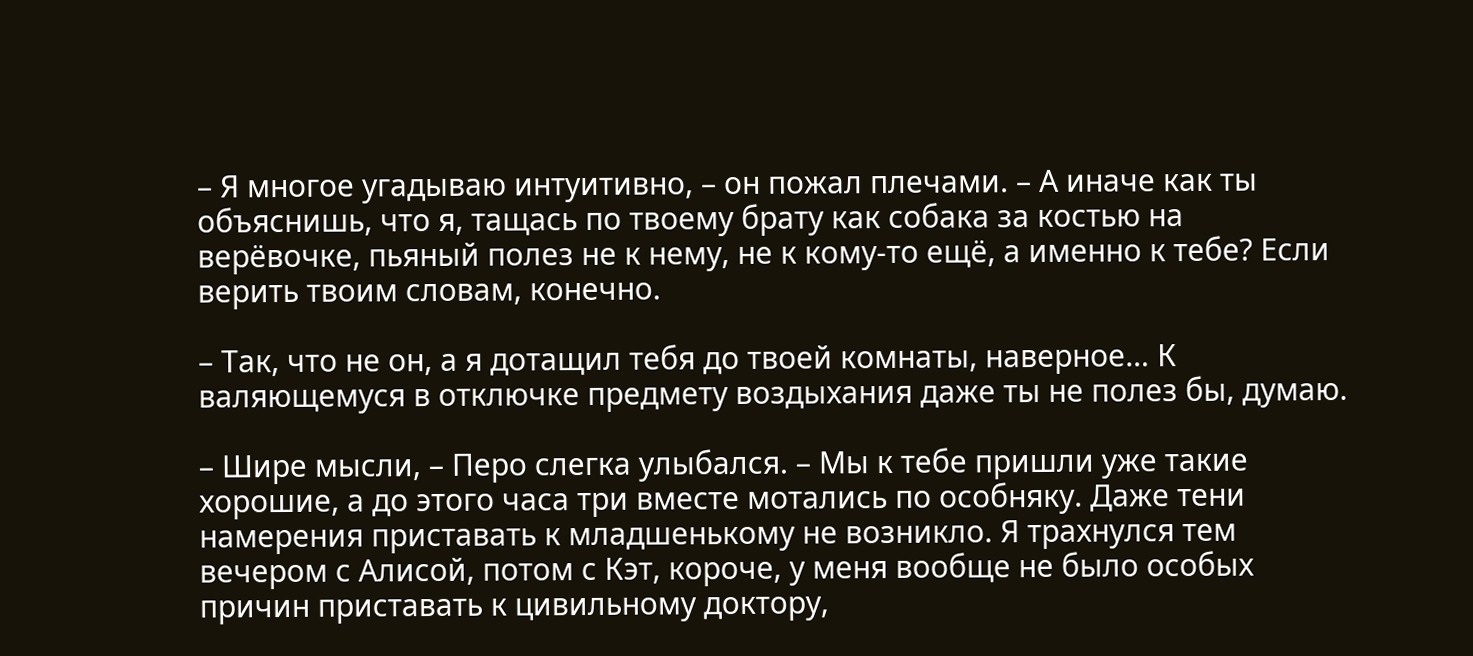– Я многое угадываю интуитивно, – он пожал плечами. – А иначе как ты объяснишь, что я, тащась по твоему брату как собака за костью на верёвочке, пьяный полез не к нему, не к кому-то ещё, а именно к тебе? Если верить твоим словам, конечно.

– Так, что не он, а я дотащил тебя до твоей комнаты, наверное… К валяющемуся в отключке предмету воздыхания даже ты не полез бы, думаю.

– Шире мысли, – Перо слегка улыбался. – Мы к тебе пришли уже такие хорошие, а до этого часа три вместе мотались по особняку. Даже тени намерения приставать к младшенькому не возникло. Я трахнулся тем вечером с Алисой, потом с Кэт, короче, у меня вообще не было особых причин приставать к цивильному доктору,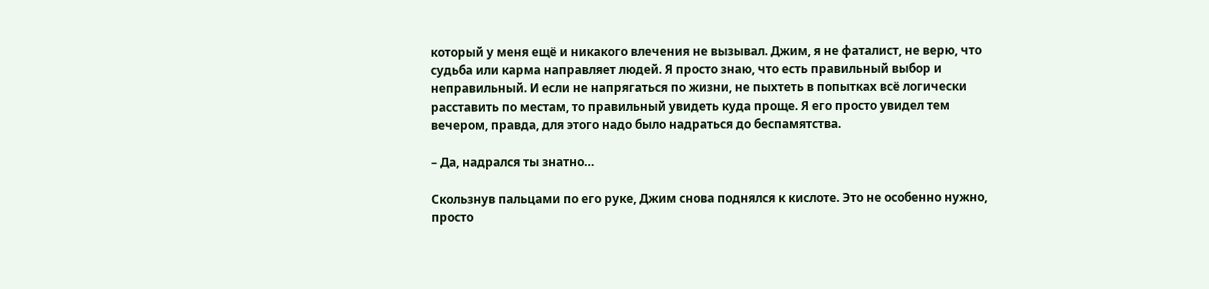который у меня ещё и никакого влечения не вызывал. Джим, я не фаталист, не верю, что судьба или карма направляет людей. Я просто знаю, что есть правильный выбор и неправильный. И если не напрягаться по жизни, не пыхтеть в попытках всё логически расставить по местам, то правильный увидеть куда проще. Я его просто увидел тем вечером, правда, для этого надо было надраться до беспамятства.

– Да, надрался ты знатно…

Скользнув пальцами по его руке, Джим снова поднялся к кислоте. Это не особенно нужно, просто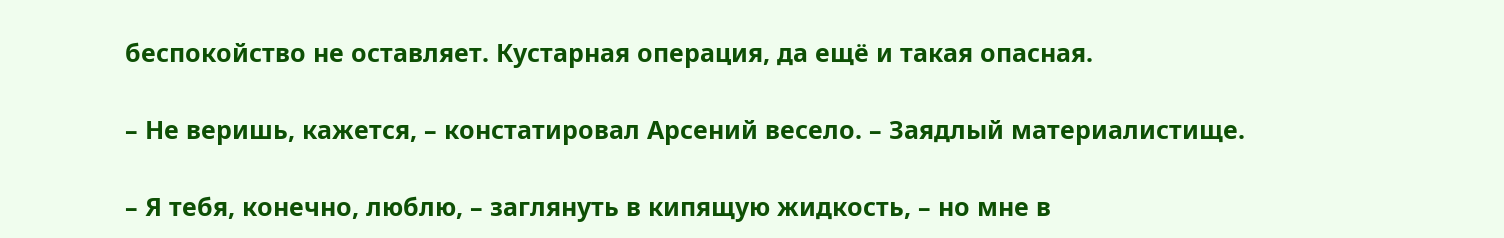беспокойство не оставляет. Кустарная операция, да ещё и такая опасная.

– Не веришь, кажется, – констатировал Арсений весело. – Заядлый материалистище.

– Я тебя, конечно, люблю, – заглянуть в кипящую жидкость, – но мне в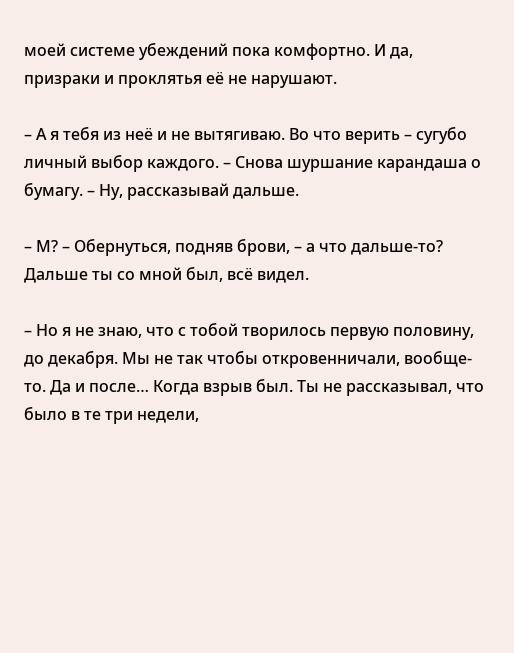моей системе убеждений пока комфортно. И да, призраки и проклятья её не нарушают.

– А я тебя из неё и не вытягиваю. Во что верить – сугубо личный выбор каждого. – Снова шуршание карандаша о бумагу. – Ну, рассказывай дальше.

– М? – Обернуться, подняв брови, – а что дальше-то? Дальше ты со мной был, всё видел.

– Но я не знаю, что с тобой творилось первую половину, до декабря. Мы не так чтобы откровенничали, вообще-то. Да и после… Когда взрыв был. Ты не рассказывал, что было в те три недели,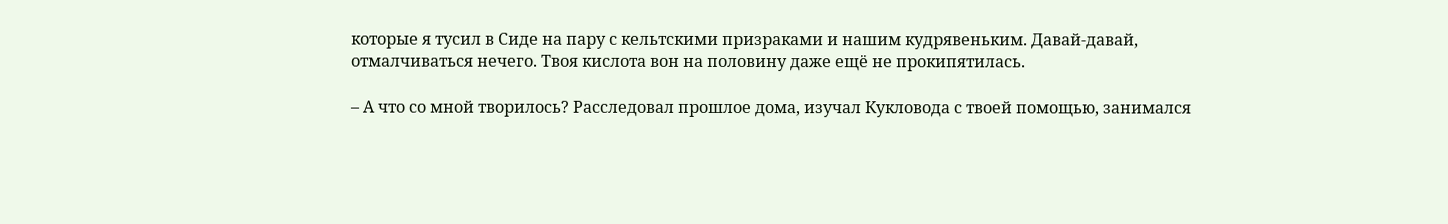которые я тусил в Сиде на пару с кельтскими призраками и нашим кудрявеньким. Давай-давай, отмалчиваться нечего. Твоя кислота вон на половину даже ещё не прокипятилась.

– А что со мной творилось? Расследовал прошлое дома, изучал Кукловода с твоей помощью, занимался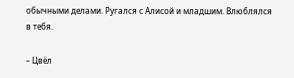обычными делами. Ругался с Алисой и младшим. Влюблялся в тебя.

– Цвёл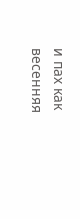и пах как весенняя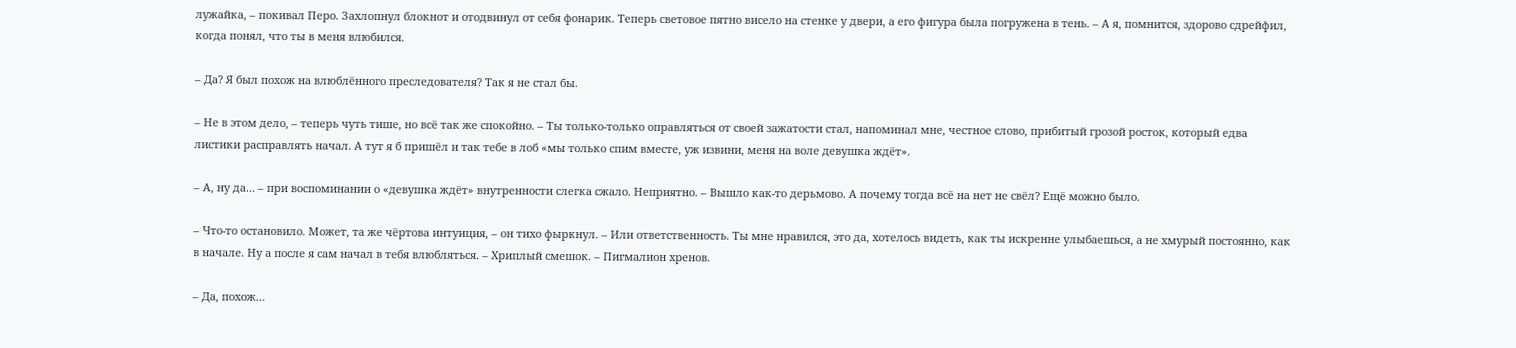лужайка, – покивал Перо. Захлопнул блокнот и отодвинул от себя фонарик. Теперь световое пятно висело на стенке у двери, а его фигура была погружена в тень. – А я, помнится, здорово сдрейфил, когда понял, что ты в меня влюбился.

– Да? Я был похож на влюблённого преследователя? Так я не стал бы.

– Не в этом дело, – теперь чуть тише, но всё так же спокойно. – Ты только-только оправляться от своей зажатости стал, напоминал мне, честное слово, прибитый грозой росток, который едва листики расправлять начал. А тут я б пришёл и так тебе в лоб «мы только спим вместе, уж извини, меня на воле девушка ждёт».

– А, ну да… – при воспоминании о «девушка ждёт» внутренности слегка сжало. Неприятно. – Вышло как-то дерьмово. А почему тогда всё на нет не свёл? Ещё можно было.

– Что-то остановило. Может, та же чёртова интуиция, – он тихо фыркнул. – Или ответственность. Ты мне нравился, это да, хотелось видеть, как ты искренне улыбаешься, а не хмурый постоянно, как в начале. Ну а после я сам начал в тебя влюбляться. – Хриплый смешок. – Пигмалион хренов.

– Да, похож…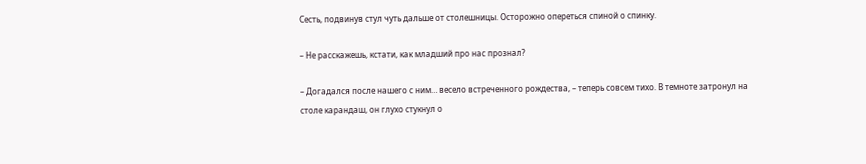Сесть, подвинув стул чуть дальше от столешницы. Осторожно опереться спиной о спинку.

– Не расскажешь, кстати, как младший про нас прознал?

– Догадался после нашего с ним… весело встреченного рождества, – теперь совсем тихо. В темноте затронул на столе карандаш, он глухо стукнул о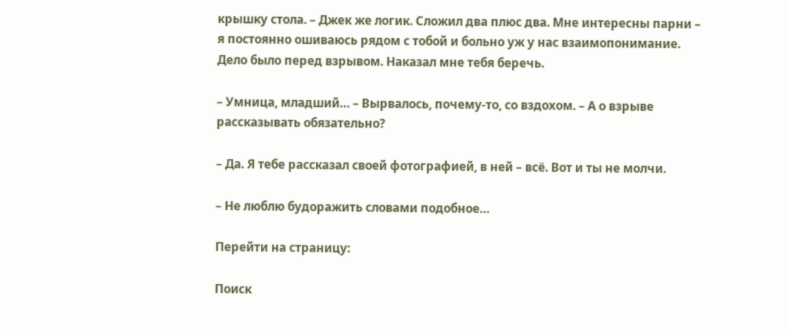крышку стола. – Джек же логик. Сложил два плюс два. Мне интересны парни – я постоянно ошиваюсь рядом с тобой и больно уж у нас взаимопонимание. Дело было перед взрывом. Наказал мне тебя беречь.

– Умница, младший… – Вырвалось, почему-то, со вздохом. – А о взрыве рассказывать обязательно?

– Да. Я тебе рассказал своей фотографией, в ней – всё. Вот и ты не молчи.

– Не люблю будоражить словами подобное…

Перейти на страницу:

Поиск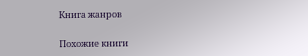Книга жанров

Похожие книги